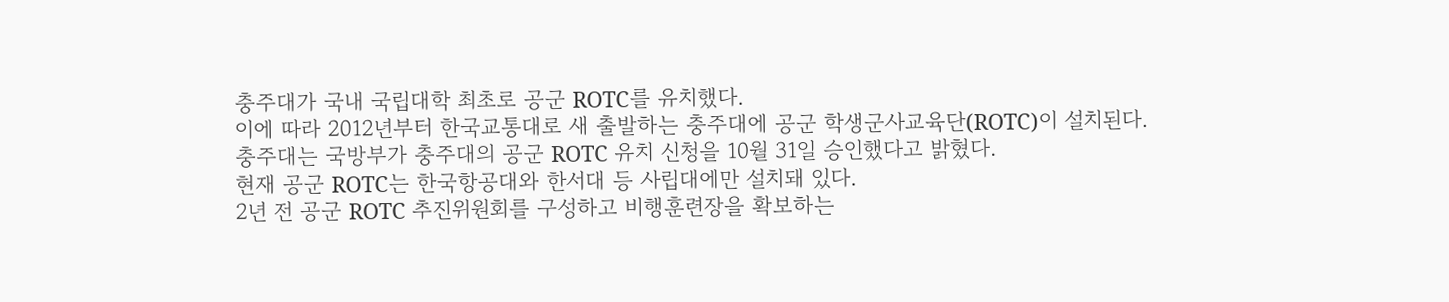충주대가 국내 국립대학 최초로 공군 ROTC를 유치했다.
이에 따라 2012년부터 한국교통대로 새 출발하는 충주대에 공군 학생군사교육단(ROTC)이 설치된다.
충주대는 국방부가 충주대의 공군 ROTC 유치 신청을 10월 31일 승인했다고 밝혔다.
현재 공군 ROTC는 한국항공대와 한서대 등 사립대에만 설치돼 있다.
2년 전 공군 ROTC 추진위원회를 구성하고 비행훈련장을 확보하는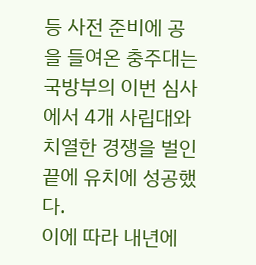등 사전 준비에 공을 들여온 충주대는 국방부의 이번 심사에서 4개 사립대와 치열한 경쟁을 벌인 끝에 유치에 성공했다.
이에 따라 내년에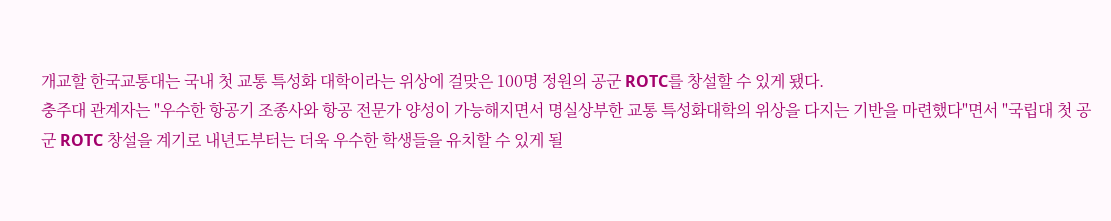개교할 한국교통대는 국내 첫 교통 특성화 대학이라는 위상에 걸맞은 100명 정원의 공군 ROTC를 창설할 수 있게 됐다.
충주대 관계자는 "우수한 항공기 조종사와 항공 전문가 양성이 가능해지면서 명실상부한 교통 특성화대학의 위상을 다지는 기반을 마련했다"면서 "국립대 첫 공군 ROTC 창설을 계기로 내년도부터는 더욱 우수한 학생들을 유치할 수 있게 될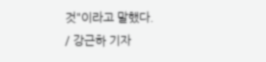것"이라고 말했다.
/ 강근하 기자